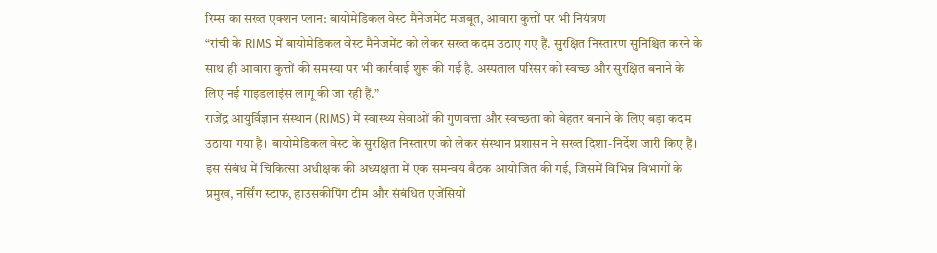रिम्स का सख्त एक्शन प्लान: बायोमेडिकल वेस्ट मैनेजमेंट मजबूत, आवारा कुत्तों पर भी नियंत्रण
“रांची के RIMS में बायोमेडिकल वेस्ट मैनेजमेंट को लेकर सख्त कदम उठाए गए हैं. सुरक्षित निस्तारण सुनिश्चित करने के साथ ही आवारा कुत्तों की समस्या पर भी कार्रवाई शुरू की गई है. अस्पताल परिसर को स्वच्छ और सुरक्षित बनाने के लिए नई गाइडलाइंस लागू की जा रही हैं.”
राजेंद्र आयुर्विज्ञान संस्थान (RIMS) में स्वास्थ्य सेवाओं की गुणवत्ता और स्वच्छता को बेहतर बनाने के लिए बड़ा कदम उठाया गया है। बायोमेडिकल वेस्ट के सुरक्षित निस्तारण को लेकर संस्थान प्रशासन ने सख्त दिशा-निर्देश जारी किए हैं। इस संबंध में चिकित्सा अधीक्षक की अध्यक्षता में एक समन्वय बैठक आयोजित की गई, जिसमें विभिन्न विभागों के प्रमुख, नर्सिंग स्टाफ, हाउसकीपिंग टीम और संबंधित एजेंसियों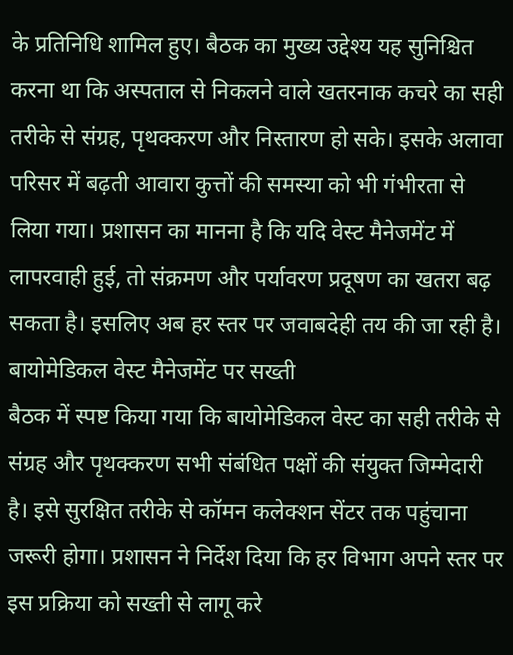के प्रतिनिधि शामिल हुए। बैठक का मुख्य उद्देश्य यह सुनिश्चित करना था कि अस्पताल से निकलने वाले खतरनाक कचरे का सही तरीके से संग्रह, पृथक्करण और निस्तारण हो सके। इसके अलावा परिसर में बढ़ती आवारा कुत्तों की समस्या को भी गंभीरता से लिया गया। प्रशासन का मानना है कि यदि वेस्ट मैनेजमेंट में लापरवाही हुई, तो संक्रमण और पर्यावरण प्रदूषण का खतरा बढ़ सकता है। इसलिए अब हर स्तर पर जवाबदेही तय की जा रही है।
बायोमेडिकल वेस्ट मैनेजमेंट पर सख्ती
बैठक में स्पष्ट किया गया कि बायोमेडिकल वेस्ट का सही तरीके से संग्रह और पृथक्करण सभी संबंधित पक्षों की संयुक्त जिम्मेदारी है। इसे सुरक्षित तरीके से कॉमन कलेक्शन सेंटर तक पहुंचाना जरूरी होगा। प्रशासन ने निर्देश दिया कि हर विभाग अपने स्तर पर इस प्रक्रिया को सख्ती से लागू करे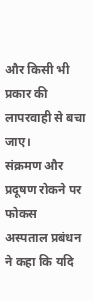और किसी भी प्रकार की लापरवाही से बचा जाए।
संक्रमण और प्रदूषण रोकने पर फोकस
अस्पताल प्रबंधन ने कहा कि यदि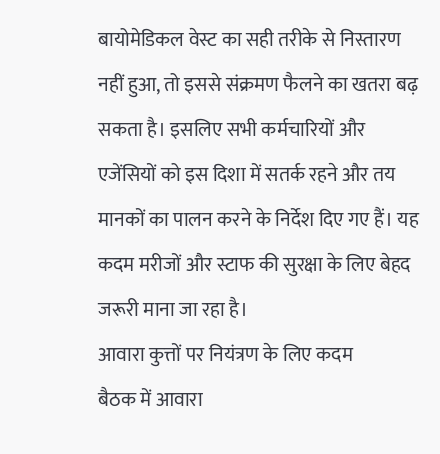बायोमेडिकल वेस्ट का सही तरीके से निस्तारण नहीं हुआ, तो इससे संक्रमण फैलने का खतरा बढ़ सकता है। इसलिए सभी कर्मचारियों और एजेंसियों को इस दिशा में सतर्क रहने और तय मानकों का पालन करने के निर्देश दिए गए हैं। यह कदम मरीजों और स्टाफ की सुरक्षा के लिए बेहद जरूरी माना जा रहा है।
आवारा कुत्तों पर नियंत्रण के लिए कदम
बैठक में आवारा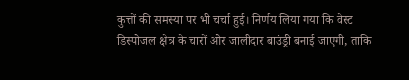कुत्तों की समस्या पर भी चर्चा हुई। निर्णय लिया गया कि वेस्ट डिस्पोजल क्षेत्र के चारों ओर जालीदार बाउंड्री बनाई जाएगी, ताकि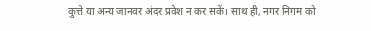कुत्ते या अन्य जानवर अंदर प्रवेश न कर सकें। साथ ही, नगर निगम को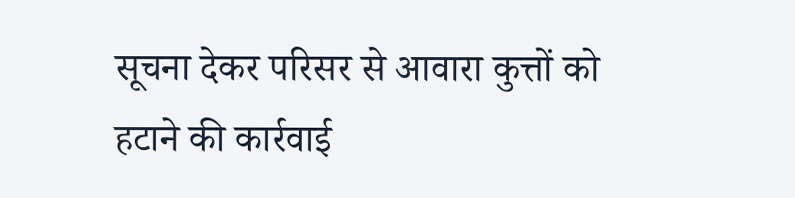सूचना देकर परिसर से आवारा कुत्तों को हटाने की कार्रवाई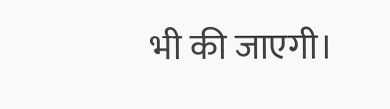भी की जाएगी।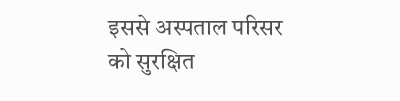इससे अस्पताल परिसर को सुरक्षित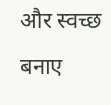और स्वच्छ बनाए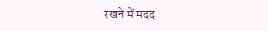रखने में मदद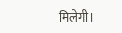मिलेगी।